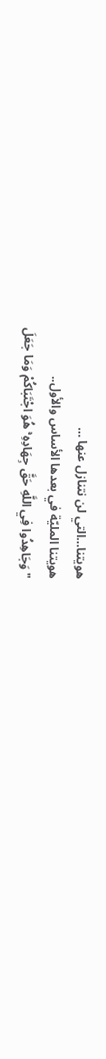هويتنا…التي لن نتنازل عنها …
هويتنا المليّة في بعدها الأساس والأول..
"وَجَاهِدُوا فِي اللَّهِ حَقَّ جِهَادِهِ ۚ هُوَ اجْتَبَاكُمْ وَمَا جَعَلَ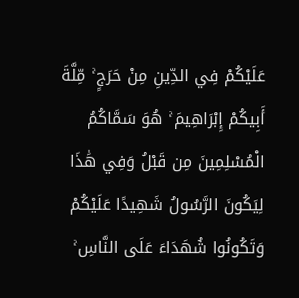عَلَيْكُمْ فِي الدِّينِ مِنْ حَرَجٍ ۚ مِّلَّةَ أَبِيكُمْ إِبْرَاهِيمَ ۚ هُوَ سَمَّاكُمُ الْمُسْلِمِينَ مِن قَبْلُ وَفِي هَٰذَا لِيَكُونَ الرَّسُولُ شَهِيدًا عَلَيْكُمْ وَتَكُونُوا شُهَدَاءَ عَلَى النَّاسِ ۚ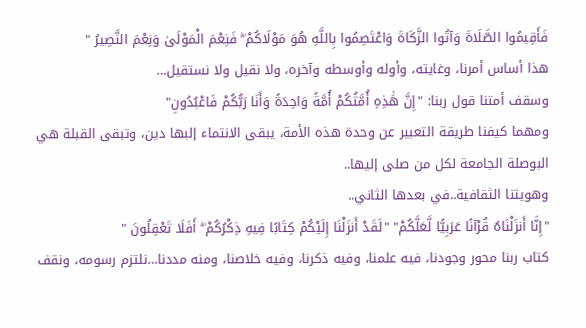فَأَقِيمُوا الصَّلَاةَ وَآتُوا الزَّكَاةَ وَاعْتَصِمُوا بِاللَّهِ هُوَ مَوْلَاكُمْ ۖ فَنِعْمَ الْمَوْلَىٰ وَنِعْمَ النَّصِيرُ "
هذا أساس أمرنا، وغايته، وأوله وأوسطه وآخره، ولا نقيل ولا نستقيل…
وسقف أمتنا قول ربنا: "إِنَّ هَٰذِهِ أُمَّتُكُمْ أُمَّةً وَاحِدَةً وَأَنَا رَبُّكُمْ فَاعْبُدُونِ"
ومهما كيفنا طريقة التعبير عن وحدة هذه الأمة، يبقى الانتماء إلبها دين، وتبقى القبلة هي البوصلة الجامعة لكل من صلى إليها..
وهويتنا الثقافية..في بعدها الثاني..
"إِنَّا أَنزَلْنَاهُ قُرْآنًا عَرَبِيًّا لَّعَلَّكُمْ" "لَقَدْ أَنزَلْنَا إِلَيْكُمْ كِتَابًا فِيهِ ذِكْرُكُمْ ۖ أَفَلَا تَعْقِلُونَ "
كتاب ربنا محور وجودنا، فيه علمنا، وفيه ذكرنا، وفيه خلاصنا، ومنه مددنا…نلتزم رسومه، ونقف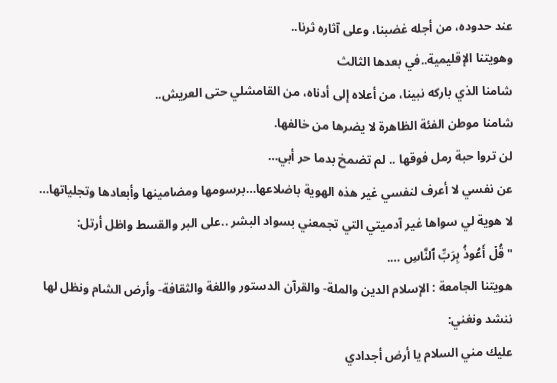عند حدوده، من أجله غضبنا، وعلى آثاره ثرنا..
وهويتنا الإقليمية..في بعدها الثالث
شامنا الذي باركه نبينا، من أعلاه إلى أدناه، من القامشلي حتى العريش..
شامنا موطن الفئة الظاهرة لا يضرها من خالفها.
لن تروا حبة رمل فوقها .. لم تضمخ بدما حر أبي…
عن نفسي لا أعرف لنفسي غير هذه الهوية باضلاعها…برسومها ومضامينها وأبعادها وتجلياتها…
لا هوية لي سواها غير آدميتي التي تجمعني بسواد البشر ..على البر والقسط واظل أرتل:
"قُلۡ أَعُوذُ بِرَبِّ ٱلنَّاسِ ….
هويتنا الجامعة : الإسلام الدين والملة- والقرآن الدستور واللغة والثقافة- وأرض الشام ونظل لها ننشد ونغني:
عليك مني السلام يا أرض أجدادي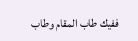ففيك طاب المقام وطاب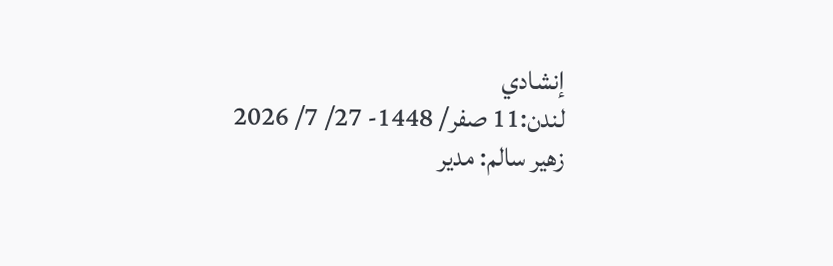إنشادي
لندن:11 صفر/ 1448- 27/ 7/ 2026
زهير سالم: مدير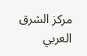مركز الشرق العربي